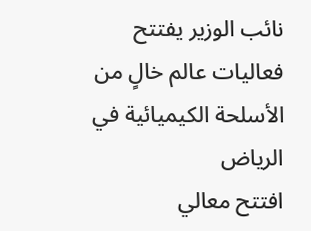نائب الوزير يفتتح فعاليات عالم خالٍ من الأسلحة الكيميائية في الرياض
افتتح معالي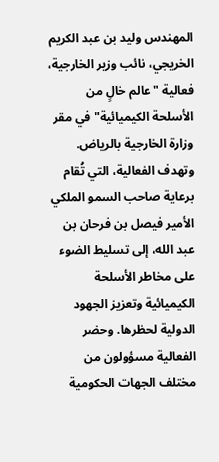المهندس وليد بن عبد الكريم الخريجي، نائب وزير الخارجية، فعالية "عالم خالٍ من الأسلحة الكيميائية" في مقر وزارة الخارجية بالرياض. وتهدف الفعالية، التي تُقام برعاية صاحب السمو الملكي الأمير فيصل بن فرحان بن عبد الله، إلى تسليط الضوء على مخاطر الأسلحة الكيميائية وتعزيز الجهود الدولية لحظرها. وحضر الفعالية مسؤولون من مختلف الجهات الحكومية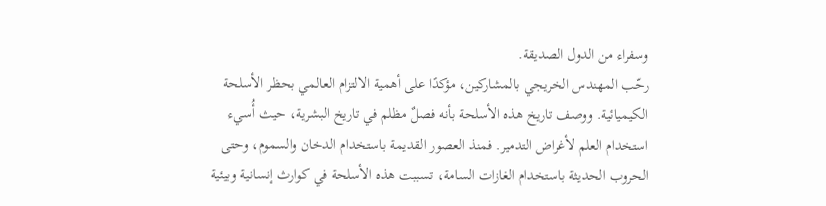وسفراء من الدول الصديقة.
رحّب المهندس الخريجي بالمشاركين، مؤكدًا على أهمية الالتزام العالمي بحظر الأسلحة الكيميائية. ووصف تاريخ هذه الأسلحة بأنه فصلٌ مظلم في تاريخ البشرية، حيث أُسيء استخدام العلم لأغراض التدمير. فمنذ العصور القديمة باستخدام الدخان والسموم، وحتى الحروب الحديثة باستخدام الغازات السامة، تسببت هذه الأسلحة في كوارث إنسانية وبيئية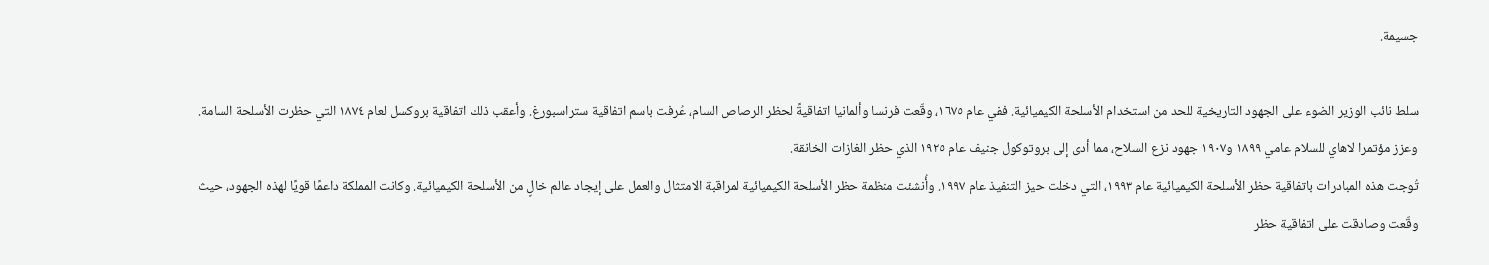جسيمة.

سلط نائب الوزير الضوء على الجهود التاريخية للحد من استخدام الأسلحة الكيميائية. ففي عام ١٦٧٥، وقّعت فرنسا وألمانيا اتفاقيةً لحظر الرصاص السام، عُرفت باسم اتفاقية ستراسبورغ. وأعقب ذلك اتفاقية بروكسل لعام ١٨٧٤ التي حظرت الأسلحة السامة. وعزز مؤتمرا لاهاي للسلام عامي ١٨٩٩ و١٩٠٧ جهود نزع السلاح، مما أدى إلى بروتوكول جنيف عام ١٩٢٥ الذي حظر الغازات الخانقة.
تُوجت هذه المبادرات باتفاقية حظر الأسلحة الكيميائية عام ١٩٩٣، التي دخلت حيز التنفيذ عام ١٩٩٧. وأُنشئت منظمة حظر الأسلحة الكيميائية لمراقبة الامتثال والعمل على إيجاد عالم خالٍ من الأسلحة الكيميائية. وكانت المملكة داعمًا قويًا لهذه الجهود، حيث وقّعت وصادقت على اتفاقية حظر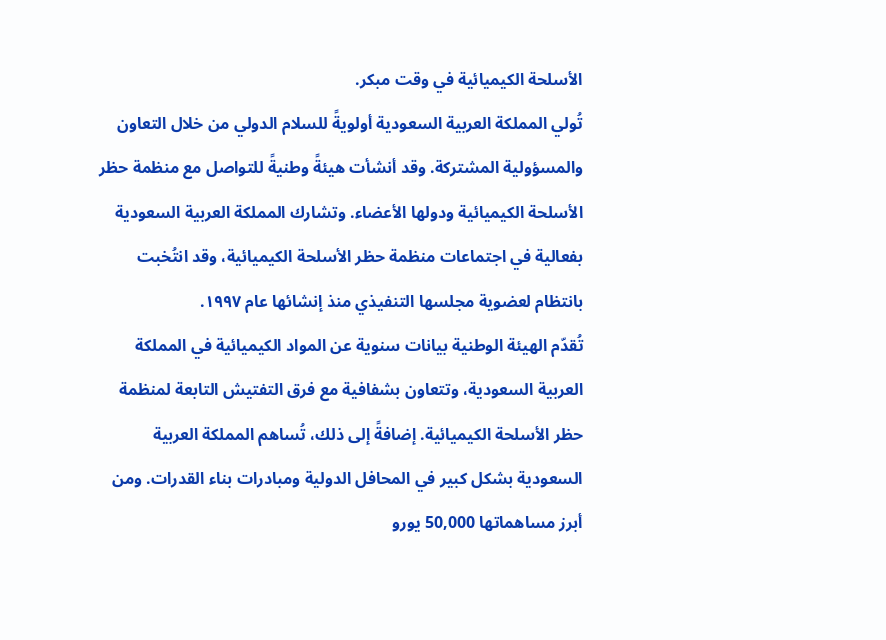الأسلحة الكيميائية في وقت مبكر.
تُولي المملكة العربية السعودية أولويةً للسلام الدولي من خلال التعاون والمسؤولية المشتركة. وقد أنشأت هيئةً وطنيةً للتواصل مع منظمة حظر الأسلحة الكيميائية ودولها الأعضاء. وتشارك المملكة العربية السعودية بفعالية في اجتماعات منظمة حظر الأسلحة الكيميائية، وقد انتُخبت بانتظام لعضوية مجلسها التنفيذي منذ إنشائها عام ١٩٩٧.
تُقدّم الهيئة الوطنية بيانات سنوية عن المواد الكيميائية في المملكة العربية السعودية، وتتعاون بشفافية مع فرق التفتيش التابعة لمنظمة حظر الأسلحة الكيميائية. إضافةً إلى ذلك، تُساهم المملكة العربية السعودية بشكل كبير في المحافل الدولية ومبادرات بناء القدرات. ومن أبرز مساهماتها 50,000 يورو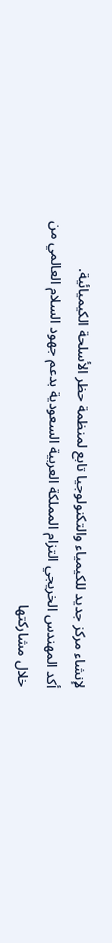لإنشاء مركز جديد للكيمياء والتكنولوجيا تابع لمنظمة حظر الأسلحة الكيميائية.
أكد المهندس الخريجي التزام المملكة العربية السعودية بدعم جهود السلام العالمي من خلال مشاركتها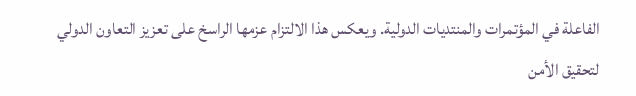الفاعلة في المؤتمرات والمنتديات الدولية. ويعكس هذا الالتزام عزمها الراسخ على تعزيز التعاون الدولي لتحقيق الأمن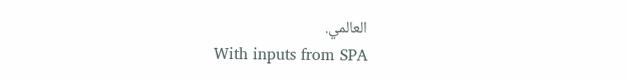العالمي.
With inputs from SPA